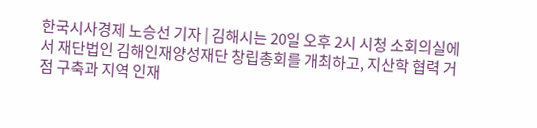한국시사경제 노승선 기자 | 김해시는 20일 오후 2시 시청 소회의실에서 재단법인 김해인재양성재단 창립총회를 개최하고, 지산학 협력 거점 구축과 지역 인재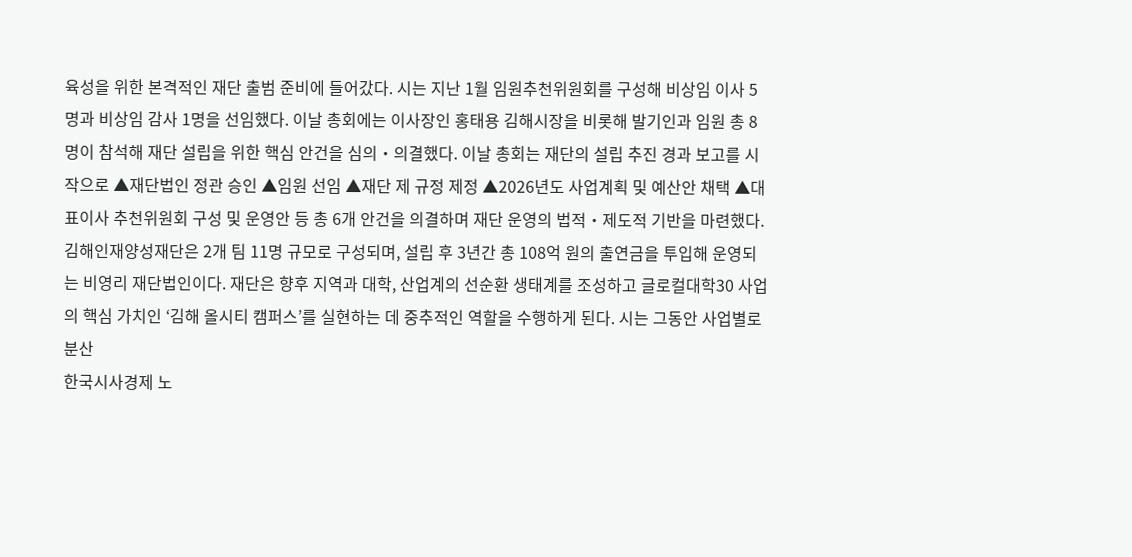육성을 위한 본격적인 재단 출범 준비에 들어갔다. 시는 지난 1월 임원추천위원회를 구성해 비상임 이사 5명과 비상임 감사 1명을 선임했다. 이날 총회에는 이사장인 홍태용 김해시장을 비롯해 발기인과 임원 총 8명이 참석해 재단 설립을 위한 핵심 안건을 심의‧의결했다. 이날 총회는 재단의 설립 추진 경과 보고를 시작으로 ▲재단법인 정관 승인 ▲임원 선임 ▲재단 제 규정 제정 ▲2026년도 사업계획 및 예산안 채택 ▲대표이사 추천위원회 구성 및 운영안 등 총 6개 안건을 의결하며 재단 운영의 법적‧제도적 기반을 마련했다. 김해인재양성재단은 2개 팀 11명 규모로 구성되며, 설립 후 3년간 총 108억 원의 출연금을 투입해 운영되는 비영리 재단법인이다. 재단은 향후 지역과 대학, 산업계의 선순환 생태계를 조성하고 글로컬대학30 사업의 핵심 가치인 ‘김해 올시티 캠퍼스’를 실현하는 데 중추적인 역할을 수행하게 된다. 시는 그동안 사업별로 분산
한국시사경제 노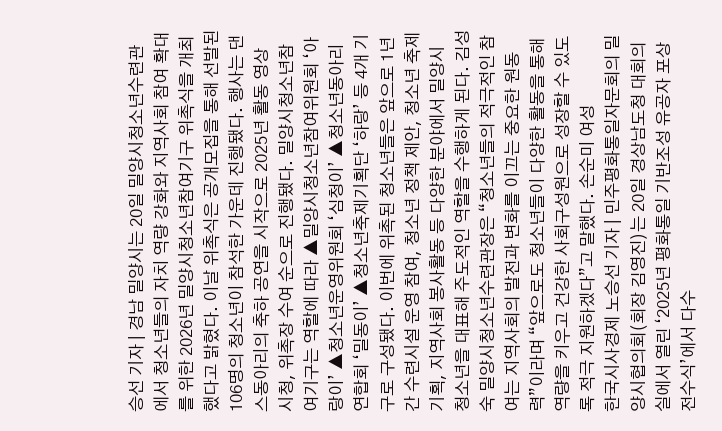승선 기자 | 경남 밀양시는 20일 밀양시청소년수련관에서 청소년들의 자치 역량 강화와 지역사회 참여 확대를 위한 2026년 밀양시청소년참여기구 위촉식을 개최했다고 밝혔다. 이날 위촉식은 공개모집을 통해 선발된 106명의 청소년이 참석한 가운데 진행됐다. 행사는 댄스동아리의 축하 공연을 시작으로 2025년 활동 영상 시청, 위촉장 수여 순으로 진행됐다. 밀양시청소년참여기구는 역할에 따라 ▲밀양시청소년참여위원회 ‘아랑이’ ▲청소년운영위원회 ‘심청이’ ▲청소년동아리연합회 ‘밀동이’ ▲청소년축제기획단 ‘하랑’ 등 4개 기구로 구성됐다. 이번에 위촉된 청소년들은 앞으로 1년간 수련시설 운영 참여, 청소년 정책 제안, 청소년 축제 기획, 지역사회 봉사활동 등 다양한 분야에서 밀양시 청소년을 대표해 주도적인 역할을 수행하게 된다. 김성숙 밀양시청소년수련관장은 “청소년들의 적극적인 참여는 지역사회의 발전과 변화를 이끄는 중요한 원동력”이라며 “앞으로도 청소년들이 다양한 활동을 통해 역량을 키우고 건강한 사회구성원으로 성장할 수 있도록 적극 지원하겠다”고 말했다. 손순미 여성
한국시사경제 노승선 기자 | 민주평화통일자문회의 밀양시협의회(회장 김영진)는 20일 경상남도청 대회의실에서 열린 ‘2025년 평화통일 기반조성 유공자 포상 전수식’에서 다수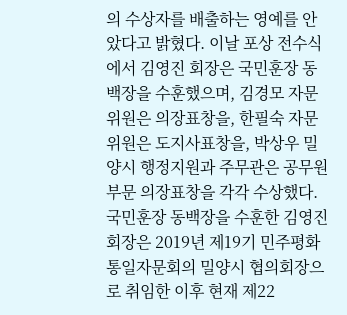의 수상자를 배출하는 영예를 안았다고 밝혔다. 이날 포상 전수식에서 김영진 회장은 국민훈장 동백장을 수훈했으며, 김경모 자문위원은 의장표창을, 한필숙 자문위원은 도지사표창을, 박상우 밀양시 행정지원과 주무관은 공무원 부문 의장표창을 각각 수상했다. 국민훈장 동백장을 수훈한 김영진 회장은 2019년 제19기 민주평화통일자문회의 밀양시 협의회장으로 취임한 이후 현재 제22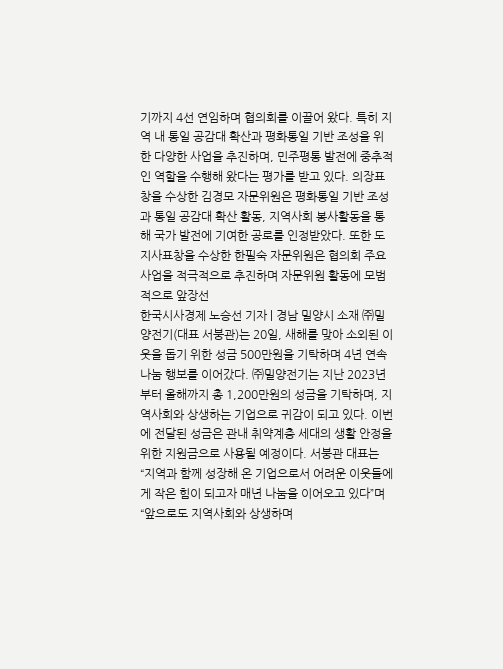기까지 4선 연임하며 협의회를 이끌어 왔다. 특히 지역 내 통일 공감대 확산과 평화통일 기반 조성을 위한 다양한 사업을 추진하며, 민주평통 발전에 중추적인 역할을 수행해 왔다는 평가를 받고 있다. 의장표창을 수상한 김경모 자문위원은 평화통일 기반 조성과 통일 공감대 확산 활동, 지역사회 봉사활동을 통해 국가 발전에 기여한 공로를 인정받았다. 또한 도지사표창을 수상한 한필숙 자문위원은 협의회 주요 사업을 적극적으로 추진하며 자문위원 활동에 모범적으로 앞장선
한국시사경제 노승선 기자 | 경남 밀양시 소재 ㈜밀양전기(대표 서붕관)는 20일, 새해를 맞아 소외된 이웃을 돕기 위한 성금 500만원을 기탁하며 4년 연속 나눔 행보를 이어갔다. ㈜밀양전기는 지난 2023년부터 올해까지 총 1,200만원의 성금을 기탁하며, 지역사회와 상생하는 기업으로 귀감이 되고 있다. 이번에 전달된 성금은 관내 취약계층 세대의 생활 안정을 위한 지원금으로 사용될 예정이다. 서붕관 대표는 “지역과 함께 성장해 온 기업으로서 어려운 이웃들에게 작은 힘이 되고자 매년 나눔을 이어오고 있다”며 “앞으로도 지역사회와 상생하며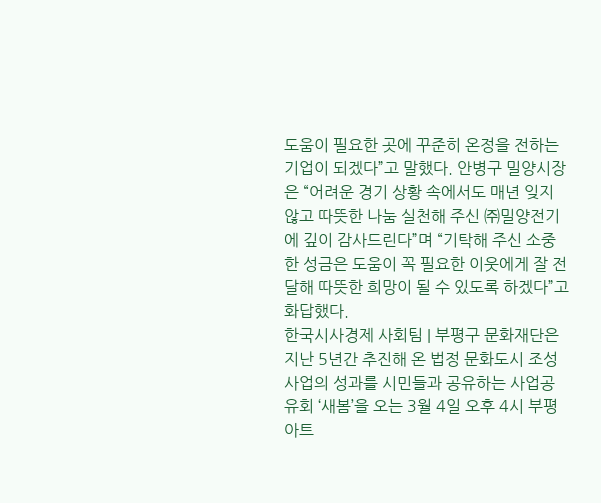도움이 필요한 곳에 꾸준히 온정을 전하는 기업이 되겠다”고 말했다. 안병구 밀양시장은 “어려운 경기 상황 속에서도 매년 잊지 않고 따뜻한 나눔 실천해 주신 ㈜밀양전기에 깊이 감사드린다”며 “기탁해 주신 소중한 성금은 도움이 꼭 필요한 이웃에게 잘 전달해 따뜻한 희망이 될 수 있도록 하겠다”고 화답했다.
한국시사경제 사회팀 | 부평구 문화재단은 지난 5년간 추진해 온 법정 문화도시 조성사업의 성과를 시민들과 공유하는 사업공유회 ‘새봄’을 오는 3월 4일 오후 4시 부평아트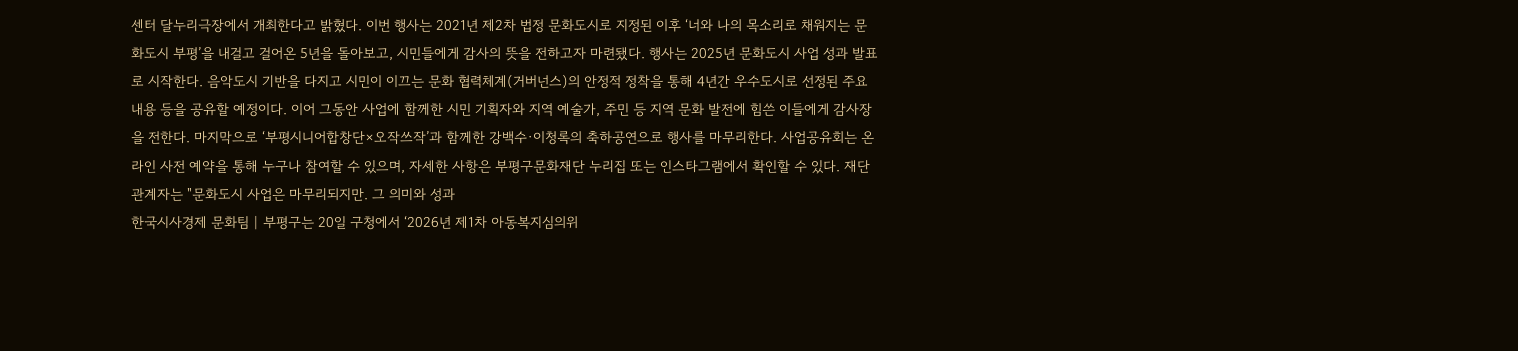센터 달누리극장에서 개최한다고 밝혔다. 이번 행사는 2021년 제2차 법정 문화도시로 지정된 이후 ‘너와 나의 목소리로 채워지는 문화도시 부평’을 내걸고 걸어온 5년을 돌아보고, 시민들에게 감사의 뜻을 전하고자 마련됐다. 행사는 2025년 문화도시 사업 성과 발표로 시작한다. 음악도시 기반을 다지고 시민이 이끄는 문화 협력체계(거버넌스)의 안정적 정착을 통해 4년간 우수도시로 선정된 주요 내용 등을 공유할 예정이다. 이어 그동안 사업에 함께한 시민 기획자와 지역 예술가, 주민 등 지역 문화 발전에 힘쓴 이들에게 감사장을 전한다. 마지막으로 ‘부평시니어합창단×오작쓰작’과 함께한 강백수·이청록의 축하공연으로 행사를 마무리한다. 사업공유회는 온라인 사전 예약을 통해 누구나 참여할 수 있으며, 자세한 사항은 부평구문화재단 누리집 또는 인스타그램에서 확인할 수 있다. 재단 관계자는 "문화도시 사업은 마무리되지만. 그 의미와 성과
한국시사경제 문화팀 | 부평구는 20일 구청에서 ‘2026년 제1차 아동복지심의위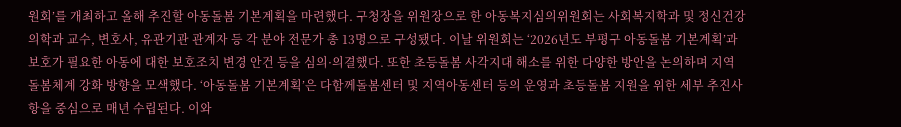원회’를 개최하고 올해 추진할 아동돌봄 기본계획을 마련했다. 구청장을 위원장으로 한 아동복지심의위원회는 사회복지학과 및 정신건강의학과 교수, 변호사, 유관기관 관계자 등 각 분야 전문가 총 13명으로 구성됐다. 이날 위원회는 ‘2026년도 부평구 아동돌봄 기본계획’과 보호가 필요한 아동에 대한 보호조치 변경 안건 등을 심의·의결했다. 또한 초등돌봄 사각지대 해소를 위한 다양한 방안을 논의하며 지역 돌봄체계 강화 방향을 모색했다. ‘아동돌봄 기본계획’은 다함께돌봄센터 및 지역아동센터 등의 운영과 초등돌봄 지원을 위한 세부 추진사항을 중심으로 매년 수립된다. 이와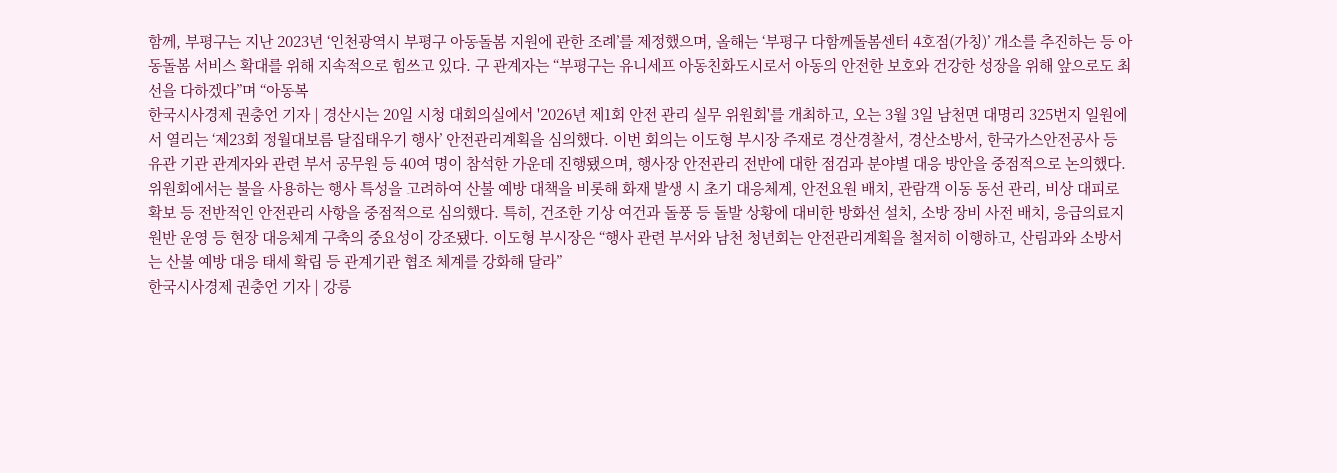함께, 부평구는 지난 2023년 ‘인천광역시 부평구 아동돌봄 지원에 관한 조례’를 제정했으며, 올해는 ‘부평구 다함께돌봄센터 4호점(가칭)’ 개소를 추진하는 등 아동돌봄 서비스 확대를 위해 지속적으로 힘쓰고 있다. 구 관계자는 “부평구는 유니세프 아동친화도시로서 아동의 안전한 보호와 건강한 성장을 위해 앞으로도 최선을 다하겠다”며 “아동복
한국시사경제 권충언 기자 | 경산시는 20일 시청 대회의실에서 '2026년 제1회 안전 관리 실무 위원회'를 개최하고, 오는 3월 3일 남천면 대명리 325번지 일원에서 열리는 ‘제23회 정월대보름 달집태우기 행사’ 안전관리계획을 심의했다. 이번 회의는 이도형 부시장 주재로 경산경찰서, 경산소방서, 한국가스안전공사 등 유관 기관 관계자와 관련 부서 공무원 등 40여 명이 참석한 가운데 진행됐으며, 행사장 안전관리 전반에 대한 점검과 분야별 대응 방안을 중점적으로 논의했다. 위원회에서는 불을 사용하는 행사 특성을 고려하여 산불 예방 대책을 비롯해 화재 발생 시 초기 대응체계, 안전요원 배치, 관람객 이동 동선 관리, 비상 대피로 확보 등 전반적인 안전관리 사항을 중점적으로 심의했다. 특히, 건조한 기상 여건과 돌풍 등 돌발 상황에 대비한 방화선 설치, 소방 장비 사전 배치, 응급의료지원반 운영 등 현장 대응체계 구축의 중요성이 강조됐다. 이도형 부시장은 “행사 관련 부서와 남천 청년회는 안전관리계획을 철저히 이행하고, 산림과와 소방서는 산불 예방 대응 태세 확립 등 관계기관 협조 체계를 강화해 달라”
한국시사경제 권충언 기자 | 강릉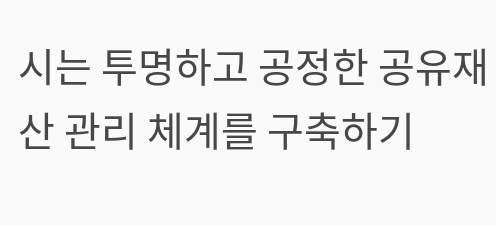시는 투명하고 공정한 공유재산 관리 체계를 구축하기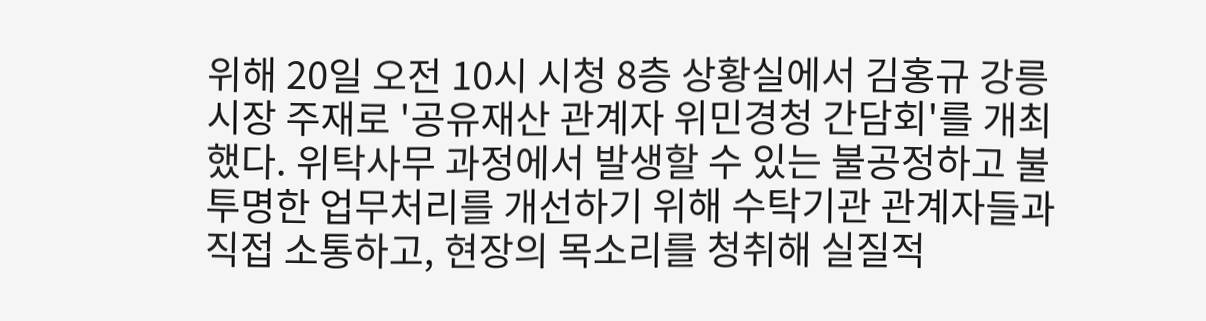위해 20일 오전 10시 시청 8층 상황실에서 김홍규 강릉시장 주재로 '공유재산 관계자 위민경청 간담회'를 개최했다. 위탁사무 과정에서 발생할 수 있는 불공정하고 불투명한 업무처리를 개선하기 위해 수탁기관 관계자들과 직접 소통하고, 현장의 목소리를 청취해 실질적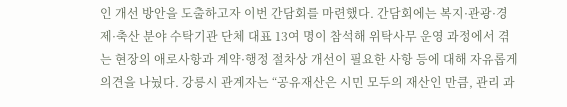인 개선 방안을 도출하고자 이번 간담회를 마련했다. 간담회에는 복지·관광·경제·축산 분야 수탁기관 단체 대표 13여 명이 참석해 위탁사무 운영 과정에서 겪는 현장의 애로사항과 계약·행정 절차상 개선이 필요한 사항 등에 대해 자유롭게 의견을 나눴다. 강릉시 관계자는 “공유재산은 시민 모두의 재산인 만큼, 관리 과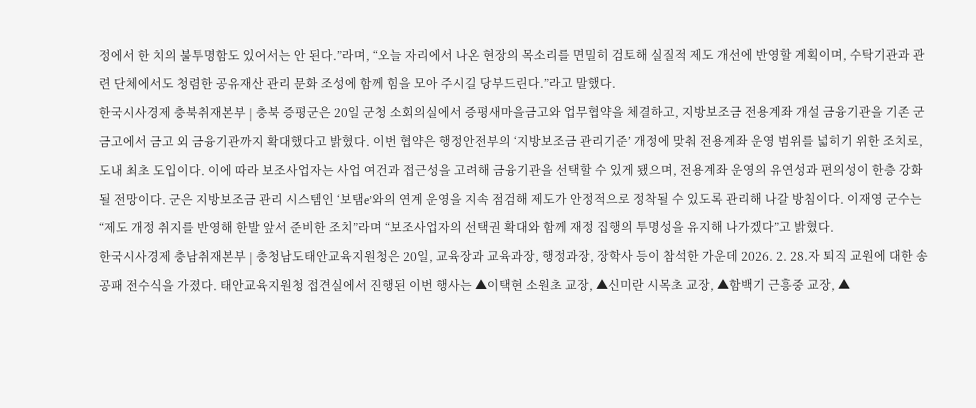정에서 한 치의 불투명함도 있어서는 안 된다.”라며, “오늘 자리에서 나온 현장의 목소리를 면밀히 검토해 실질적 제도 개선에 반영할 계획이며, 수탁기관과 관련 단체에서도 청렴한 공유재산 관리 문화 조성에 함께 힘을 모아 주시길 당부드린다.”라고 말했다.
한국시사경제 충북취재본부 | 충북 증평군은 20일 군청 소회의실에서 증평새마을금고와 업무협약을 체결하고, 지방보조금 전용계좌 개설 금융기관을 기존 군 금고에서 금고 외 금융기관까지 확대했다고 밝혔다. 이번 협약은 행정안전부의 ‘지방보조금 관리기준’ 개정에 맞춰 전용계좌 운영 범위를 넓히기 위한 조치로, 도내 최초 도입이다. 이에 따라 보조사업자는 사업 여건과 접근성을 고려해 금융기관을 선택할 수 있게 됐으며, 전용계좌 운영의 유연성과 편의성이 한층 강화될 전망이다. 군은 지방보조금 관리 시스템인 ‘보탬e’와의 연계 운영을 지속 점검해 제도가 안정적으로 정착될 수 있도록 관리해 나갈 방침이다. 이재영 군수는 “제도 개정 취지를 반영해 한발 앞서 준비한 조치”라며 “보조사업자의 선택권 확대와 함께 재정 집행의 투명성을 유지해 나가겠다”고 밝혔다.
한국시사경제 충남취재본부 | 충청남도태안교육지원청은 20일, 교육장과 교육과장, 행정과장, 장학사 등이 참석한 가운데 2026. 2. 28.자 퇴직 교원에 대한 송공패 전수식을 가졌다. 태안교육지원청 접견실에서 진행된 이번 행사는 ▲이택현 소원초 교장, ▲신미란 시목초 교장, ▲함백기 근흥중 교장, ▲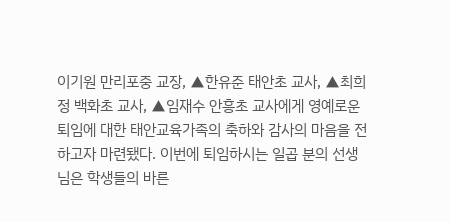이기원 만리포중 교장, ▲한유준 태안초 교사, ▲최희정 백화초 교사, ▲임재수 안흥초 교사에게 영예로운 퇴임에 대한 태안교육가족의 축하와 감사의 마음을 전하고자 마련됐다. 이번에 퇴임하시는 일곱 분의 선생님은 학생들의 바른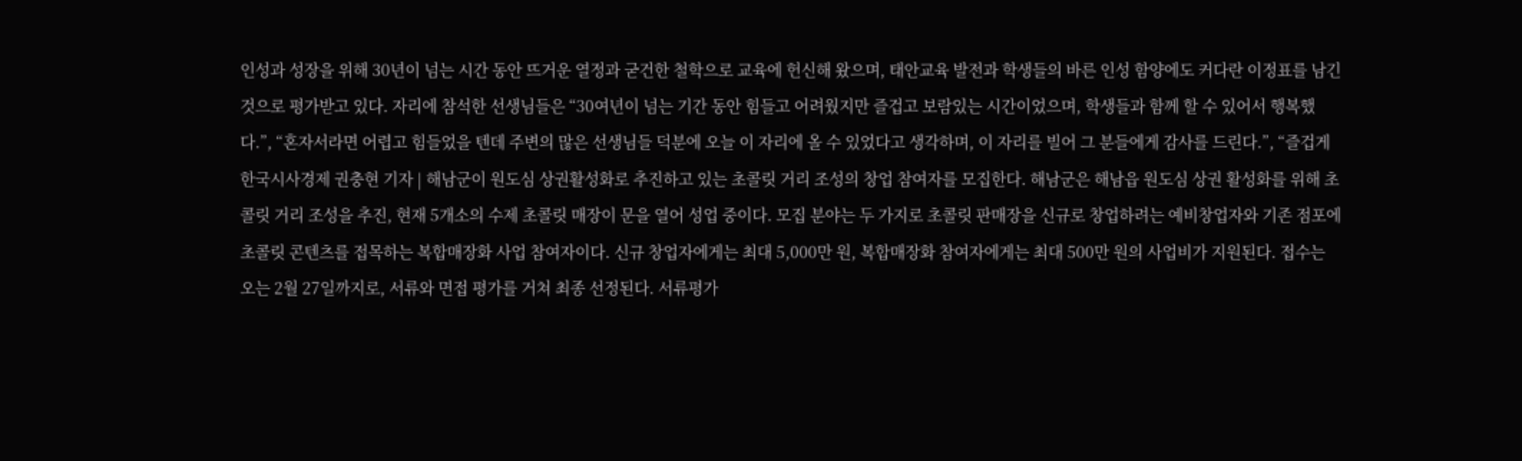인성과 성장을 위해 30년이 넘는 시간 동안 뜨거운 열정과 굳건한 철학으로 교육에 헌신해 왔으며, 태안교육 발전과 학생들의 바른 인성 함양에도 커다란 이정표를 남긴 것으로 평가받고 있다. 자리에 참석한 선생님들은 “30여년이 넘는 기간 동안 힘들고 어려웠지만 즐겁고 보람있는 시간이었으며, 학생들과 함께 할 수 있어서 행복했다.”, “혼자서라면 어렵고 힘들었을 텐데 주변의 많은 선생님들 덕분에 오늘 이 자리에 올 수 있었다고 생각하며, 이 자리를 빌어 그 분들에게 감사를 드린다.”, “즐겁게
한국시사경제 권충현 기자 | 해남군이 원도심 상권활성화로 추진하고 있는 초콜릿 거리 조성의 창업 참여자를 모집한다. 해남군은 해남읍 원도심 상권 활성화를 위해 초콜릿 거리 조성을 추진, 현재 5개소의 수제 초콜릿 매장이 문을 열어 성업 중이다. 모집 분야는 두 가지로 초콜릿 판매장을 신규로 창업하려는 예비창업자와 기존 점포에 초콜릿 콘텐츠를 접목하는 복합매장화 사업 참여자이다. 신규 창업자에게는 최대 5,000만 원, 복합매장화 참여자에게는 최대 500만 원의 사업비가 지원된다. 접수는 오는 2월 27일까지로, 서류와 면접 평가를 거쳐 최종 선정된다. 서류평가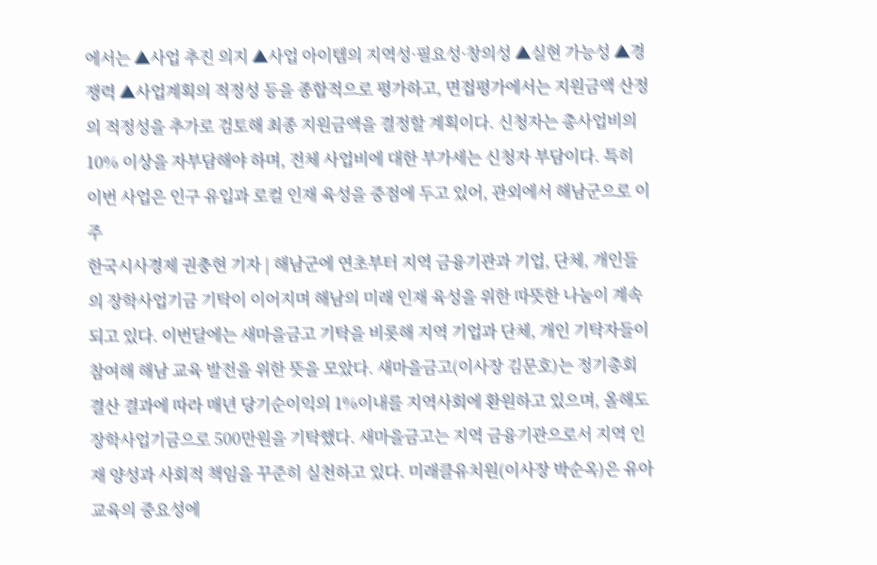에서는 ▲사업 추진 의지 ▲사업 아이템의 지역성·필요성·창의성 ▲실현 가능성 ▲경쟁력 ▲사업계획의 적정성 등을 종합적으로 평가하고, 면접평가에서는 지원금액 산정의 적정성을 추가로 검토해 최종 지원금액을 결정할 계획이다. 신청자는 총사업비의 10% 이상을 자부담해야 하며, 전체 사업비에 대한 부가세는 신청자 부담이다. 특히 이번 사업은 인구 유입과 로컬 인재 육성을 중점에 두고 있어, 관외에서 해남군으로 이주
한국시사경제 권충현 기자 | 해남군에 연초부터 지역 금융기관과 기업, 단체, 개인들의 장학사업기금 기탁이 이어지며 해남의 미래 인재 육성을 위한 따뜻한 나눔이 계속되고 있다. 이번달에는 새마을금고 기탁을 비롯해 지역 기업과 단체, 개인 기탁자들이 참여해 해남 교육 발전을 위한 뜻을 모았다. 새마을금고(이사장 김문호)는 정기총회 결산 결과에 따라 매년 당기순이익의 1%이내를 지역사회에 환원하고 있으며, 올해도 장학사업기금으로 500만원을 기탁했다. 새마을금고는 지역 금융기관으로서 지역 인재 양성과 사회적 책임을 꾸준히 실천하고 있다. 미래클유치원(이사장 박순옥)은 유아 교육의 중요성에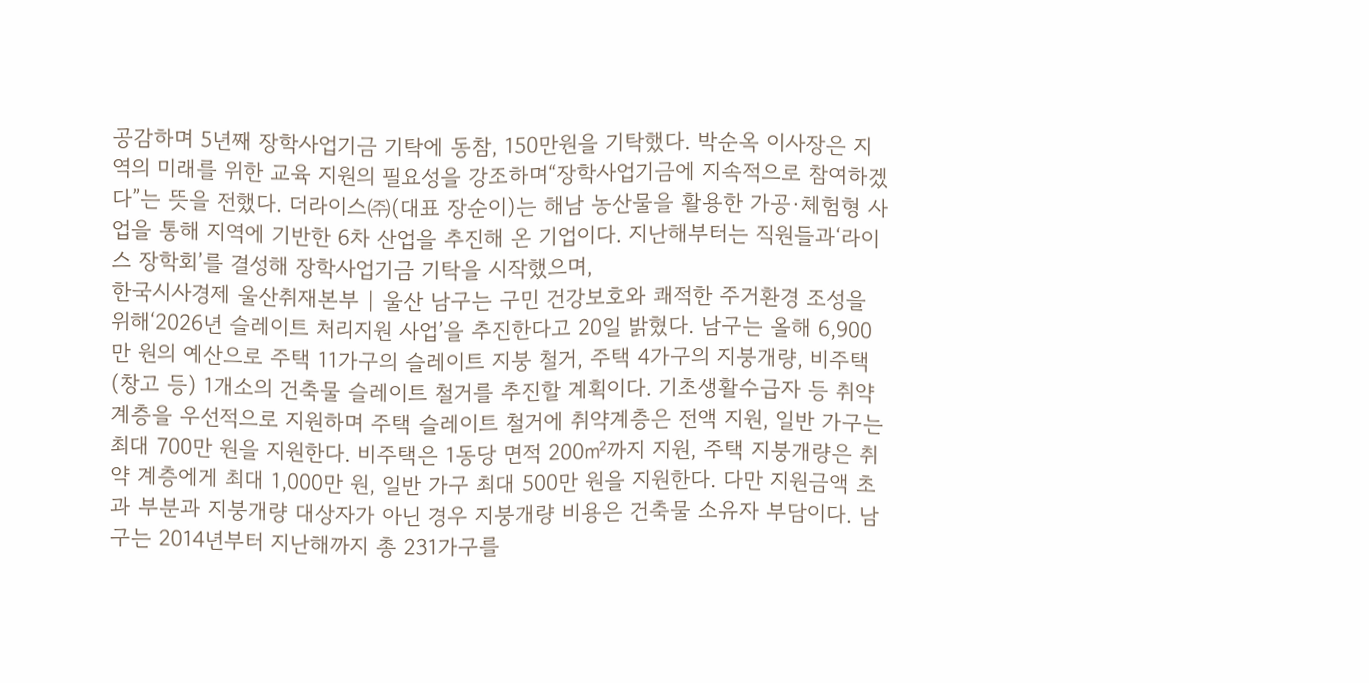공감하며 5년째 장학사업기금 기탁에 동참, 150만원을 기탁했다. 박순옥 이사장은 지역의 미래를 위한 교육 지원의 필요성을 강조하며“장학사업기금에 지속적으로 참여하겠다”는 뜻을 전했다. 더라이스㈜(대표 장순이)는 해남 농산물을 활용한 가공·체험형 사업을 통해 지역에 기반한 6차 산업을 추진해 온 기업이다. 지난해부터는 직원들과‘라이스 장학회’를 결성해 장학사업기금 기탁을 시작했으며,
한국시사경제 울산취재본부 | 울산 남구는 구민 건강보호와 쾌적한 주거환경 조성을 위해‘2026년 슬레이트 처리지원 사업’을 추진한다고 20일 밝혔다. 남구는 올해 6,900만 원의 예산으로 주택 11가구의 슬레이트 지붕 철거, 주택 4가구의 지붕개량, 비주택(창고 등) 1개소의 건축물 슬레이트 철거를 추진할 계획이다. 기초생활수급자 등 취약계층을 우선적으로 지원하며 주택 슬레이트 철거에 취약계층은 전액 지원, 일반 가구는 최대 700만 원을 지원한다. 비주택은 1동당 면적 200㎡까지 지원, 주택 지붕개량은 취약 계층에게 최대 1,000만 원, 일반 가구 최대 500만 원을 지원한다. 다만 지원금액 초과 부분과 지붕개량 대상자가 아닌 경우 지붕개량 비용은 건축물 소유자 부담이다. 남구는 2014년부터 지난해까지 총 231가구를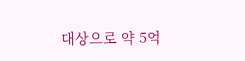대상으로 약 5억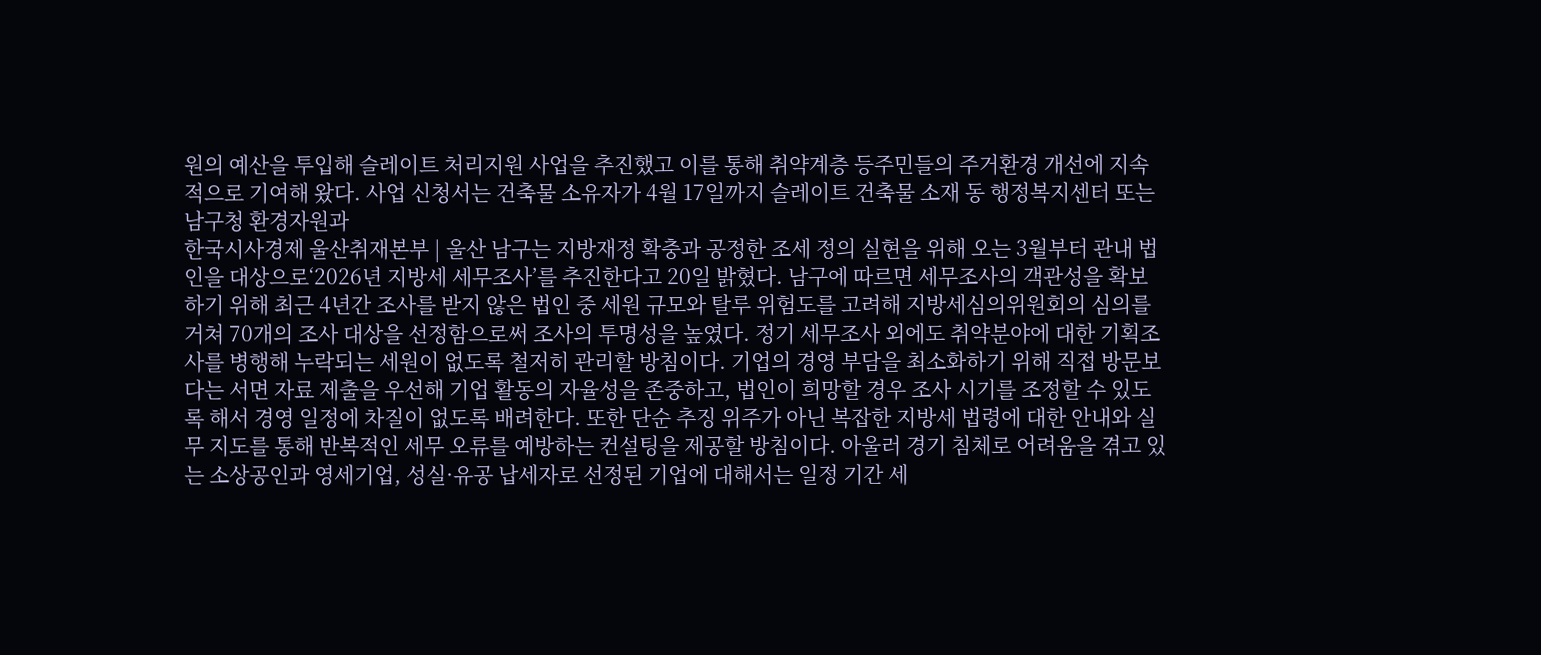원의 예산을 투입해 슬레이트 처리지원 사업을 추진했고 이를 통해 취약계층 등주민들의 주거환경 개선에 지속적으로 기여해 왔다. 사업 신청서는 건축물 소유자가 4월 17일까지 슬레이트 건축물 소재 동 행정복지센터 또는 남구청 환경자원과
한국시사경제 울산취재본부 | 울산 남구는 지방재정 확충과 공정한 조세 정의 실현을 위해 오는 3월부터 관내 법인을 대상으로‘2026년 지방세 세무조사’를 추진한다고 20일 밝혔다. 남구에 따르면 세무조사의 객관성을 확보하기 위해 최근 4년간 조사를 받지 않은 법인 중 세원 규모와 탈루 위험도를 고려해 지방세심의위원회의 심의를 거쳐 70개의 조사 대상을 선정함으로써 조사의 투명성을 높였다. 정기 세무조사 외에도 취약분야에 대한 기획조사를 병행해 누락되는 세원이 없도록 철저히 관리할 방침이다. 기업의 경영 부담을 최소화하기 위해 직접 방문보다는 서면 자료 제출을 우선해 기업 활동의 자율성을 존중하고, 법인이 희망할 경우 조사 시기를 조정할 수 있도록 해서 경영 일정에 차질이 없도록 배려한다. 또한 단순 추징 위주가 아닌 복잡한 지방세 법령에 대한 안내와 실무 지도를 통해 반복적인 세무 오류를 예방하는 컨설팅을 제공할 방침이다. 아울러 경기 침체로 어려움을 겪고 있는 소상공인과 영세기업, 성실·유공 납세자로 선정된 기업에 대해서는 일정 기간 세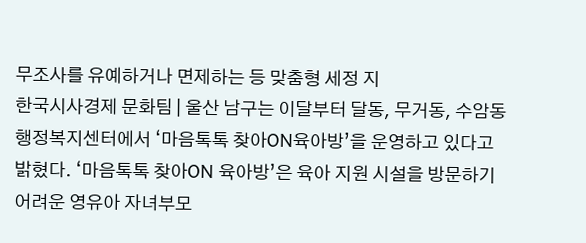무조사를 유예하거나 면제하는 등 맞춤형 세정 지
한국시사경제 문화팀 | 울산 남구는 이달부터 달동, 무거동, 수암동 행정복지센터에서 ‘마음톡톡 찾아ON육아방’을 운영하고 있다고 밝혔다. ‘마음톡톡 찾아ON 육아방’은 육아 지원 시설을 방문하기 어려운 영유아 자녀부모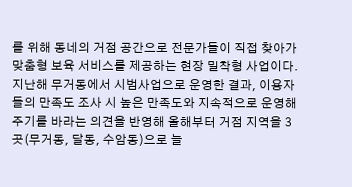를 위해 동네의 거점 공간으로 전문가들이 직접 찾아가 맞춤형 보육 서비스를 제공하는 현장 밀착형 사업이다. 지난해 무거동에서 시범사업으로 운영한 결과, 이용자들의 만족도 조사 시 높은 만족도와 지속적으로 운영해 주기를 바라는 의견을 반영해 올해부터 거점 지역을 3곳(무거동, 달동, 수암동)으로 늘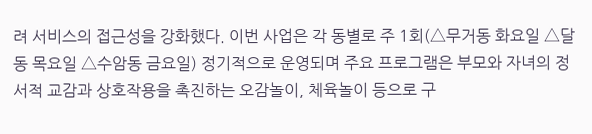려 서비스의 접근성을 강화했다. 이번 사업은 각 동별로 주 1회(△무거동 화요일 △달동 목요일 △수암동 금요일) 정기적으로 운영되며 주요 프로그램은 부모와 자녀의 정서적 교감과 상호작용을 촉진하는 오감놀이, 체육놀이 등으로 구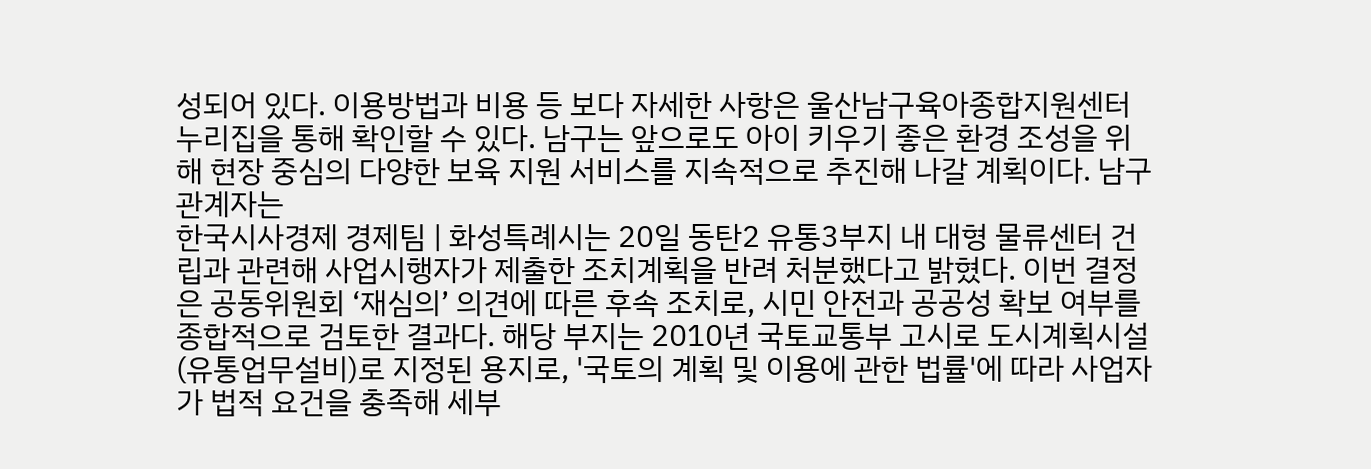성되어 있다. 이용방법과 비용 등 보다 자세한 사항은 울산남구육아종합지원센터 누리집을 통해 확인할 수 있다. 남구는 앞으로도 아이 키우기 좋은 환경 조성을 위해 현장 중심의 다양한 보육 지원 서비스를 지속적으로 추진해 나갈 계획이다. 남구 관계자는
한국시사경제 경제팀 | 화성특례시는 20일 동탄2 유통3부지 내 대형 물류센터 건립과 관련해 사업시행자가 제출한 조치계획을 반려 처분했다고 밝혔다. 이번 결정은 공동위원회 ‘재심의’ 의견에 따른 후속 조치로, 시민 안전과 공공성 확보 여부를 종합적으로 검토한 결과다. 해당 부지는 2010년 국토교통부 고시로 도시계획시설(유통업무설비)로 지정된 용지로, '국토의 계획 및 이용에 관한 법률'에 따라 사업자가 법적 요건을 충족해 세부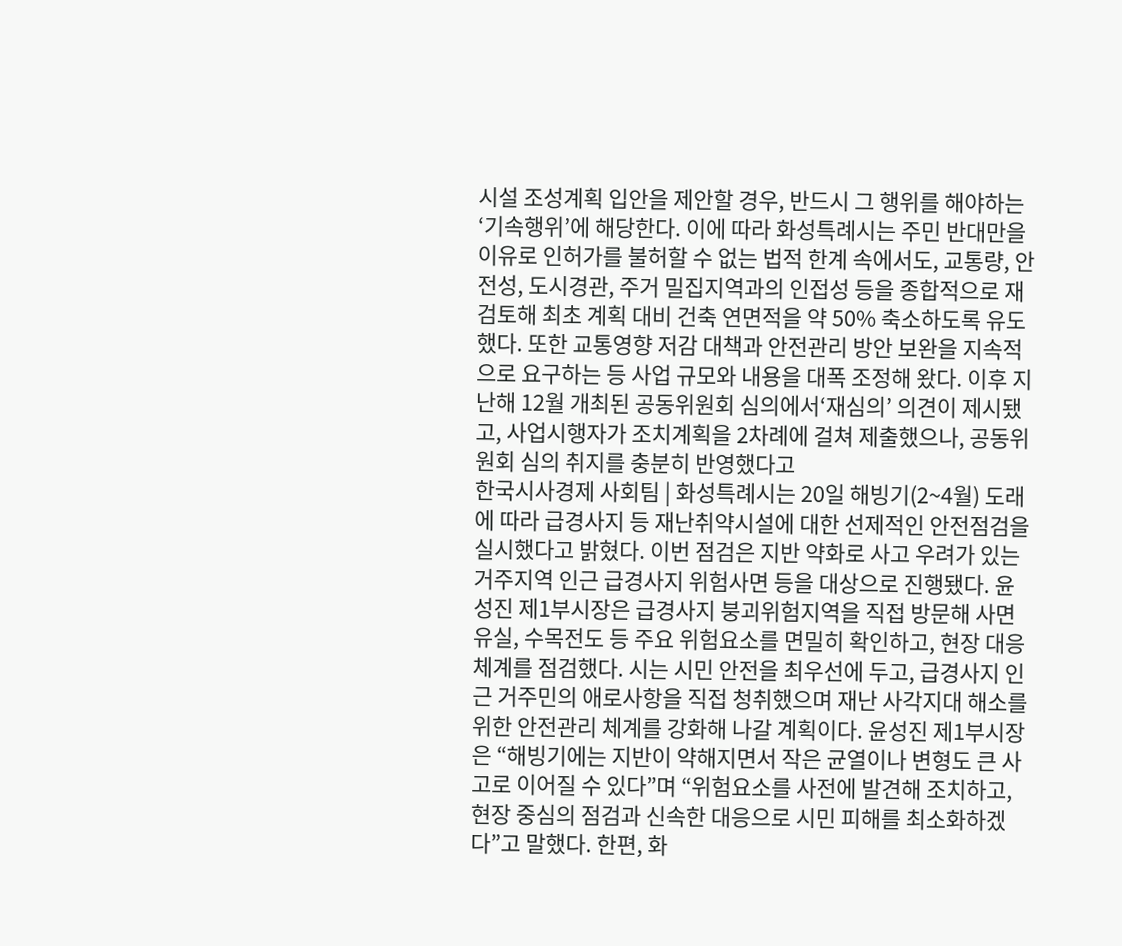시설 조성계획 입안을 제안할 경우, 반드시 그 행위를 해야하는 ‘기속행위’에 해당한다. 이에 따라 화성특례시는 주민 반대만을 이유로 인허가를 불허할 수 없는 법적 한계 속에서도, 교통량, 안전성, 도시경관, 주거 밀집지역과의 인접성 등을 종합적으로 재검토해 최초 계획 대비 건축 연면적을 약 50% 축소하도록 유도했다. 또한 교통영향 저감 대책과 안전관리 방안 보완을 지속적으로 요구하는 등 사업 규모와 내용을 대폭 조정해 왔다. 이후 지난해 12월 개최된 공동위원회 심의에서‘재심의’ 의견이 제시됐고, 사업시행자가 조치계획을 2차례에 걸쳐 제출했으나, 공동위원회 심의 취지를 충분히 반영했다고
한국시사경제 사회팀 | 화성특례시는 20일 해빙기(2~4월) 도래에 따라 급경사지 등 재난취약시설에 대한 선제적인 안전점검을 실시했다고 밝혔다. 이번 점검은 지반 약화로 사고 우려가 있는 거주지역 인근 급경사지 위험사면 등을 대상으로 진행됐다. 윤성진 제1부시장은 급경사지 붕괴위험지역을 직접 방문해 사면유실, 수목전도 등 주요 위험요소를 면밀히 확인하고, 현장 대응체계를 점검했다. 시는 시민 안전을 최우선에 두고, 급경사지 인근 거주민의 애로사항을 직접 청취했으며 재난 사각지대 해소를 위한 안전관리 체계를 강화해 나갈 계획이다. 윤성진 제1부시장은 “해빙기에는 지반이 약해지면서 작은 균열이나 변형도 큰 사고로 이어질 수 있다”며 “위험요소를 사전에 발견해 조치하고, 현장 중심의 점검과 신속한 대응으로 시민 피해를 최소화하겠다”고 말했다. 한편, 화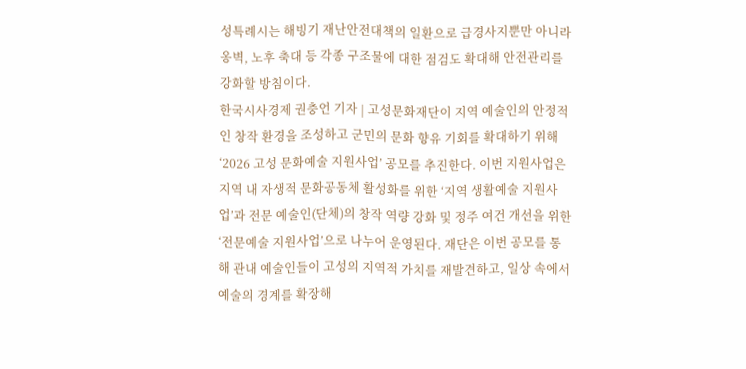성특례시는 해빙기 재난안전대책의 일환으로 급경사지뿐만 아니라 옹벽, 노후 축대 등 각종 구조물에 대한 점검도 확대해 안전관리를 강화할 방침이다.
한국시사경제 권충언 기자 | 고성문화재단이 지역 예술인의 안정적인 창작 환경을 조성하고 군민의 문화 향유 기회를 확대하기 위해 ‘2026 고성 문화예술 지원사업’ 공모를 추진한다. 이번 지원사업은 지역 내 자생적 문화공동체 활성화를 위한 ‘지역 생활예술 지원사업’과 전문 예술인(단체)의 창작 역량 강화 및 정주 여건 개선을 위한 ‘전문예술 지원사업’으로 나누어 운영된다. 재단은 이번 공모를 통해 관내 예술인들이 고성의 지역적 가치를 재발견하고, 일상 속에서 예술의 경계를 확장해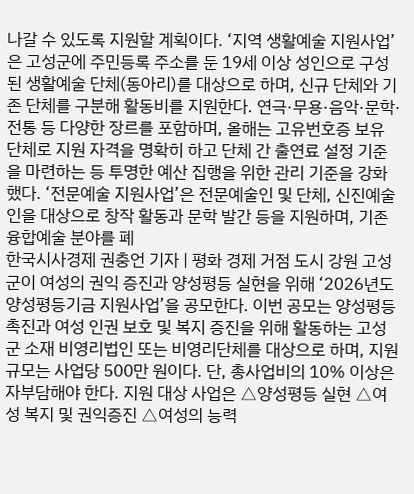나갈 수 있도록 지원할 계획이다. ‘지역 생활예술 지원사업’은 고성군에 주민등록 주소를 둔 19세 이상 성인으로 구성된 생활예술 단체(동아리)를 대상으로 하며, 신규 단체와 기존 단체를 구분해 활동비를 지원한다. 연극·무용·음악·문학·전통 등 다양한 장르를 포함하며, 올해는 고유번호증 보유 단체로 지원 자격을 명확히 하고 단체 간 출연료 설정 기준을 마련하는 등 투명한 예산 집행을 위한 관리 기준을 강화했다. ‘전문예술 지원사업’은 전문예술인 및 단체, 신진예술인을 대상으로 창작 활동과 문학 발간 등을 지원하며, 기존 융합예술 분야를 폐
한국시사경제 권충언 기자 | 평화 경제 거점 도시 강원 고성군이 여성의 권익 증진과 양성평등 실현을 위해 ‘2026년도 양성평등기금 지원사업’을 공모한다. 이번 공모는 양성평등 촉진과 여성 인권 보호 및 복지 증진을 위해 활동하는 고성군 소재 비영리법인 또는 비영리단체를 대상으로 하며, 지원 규모는 사업당 500만 원이다. 단, 총사업비의 10% 이상은 자부담해야 한다. 지원 대상 사업은 △양성평등 실현 △여성 복지 및 권익증진 △여성의 능력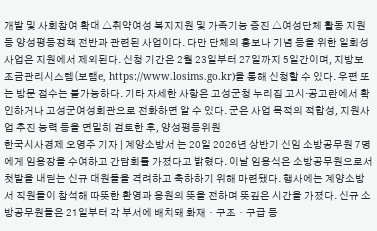개발 및 사회참여 확대 △취약여성 복지지원 및 가족기능 증진 △여성단체 활동 지원 등 양성평등정책 전반과 관련된 사업이다. 다만 단체의 홍보나 기념 등을 위한 일회성 사업은 지원에서 제외된다. 신청 기간은 2월 23일부터 27일까지 5일간이며, 지방보조금관리시스템(보탬e, https://www.losims.go.kr)을 통해 신청할 수 있다. 우편 또는 방문 접수는 불가능하다. 기타 자세한 사항은 고성군청 누리집 고시·공고란에서 확인하거나 고성군여성회관으로 전화하면 알 수 있다. 군은 사업 목적의 적합성, 지원사업 추진 능력 등을 면밀히 검토한 후, 양성평등위원
한국시사경제 오영주 기자 | 계양소방서 는 20일 2026년 상반기 신임 소방공무원 7명에게 임용장을 수여하고 간담회를 가졌다고 밝혔다. 이날 임용식은 소방공무원으로서 첫발을 내딛는 신규 대원들을 격려하고 축하하기 위해 마련됐다. 행사에는 계양소방서 직원들이 참석해 따뜻한 환영과 응원의 뜻을 전하며 뜻깊은 시간을 가졌다. 신규 소방공무원들은 21일부터 각 부서에 배치돼 화재ㆍ구조ㆍ구급 등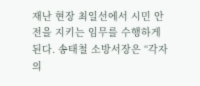재난 현장 최일선에서 시민 안전을 지키는 임무를 수행하게 된다. 송태철 소방서장은 “각자의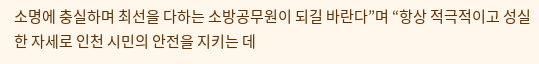소명에 충실하며 최선을 다하는 소방공무원이 되길 바란다”며 “항상 적극적이고 성실한 자세로 인천 시민의 안전을 지키는 데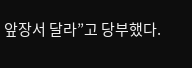앞장서 달라”고 당부했다.